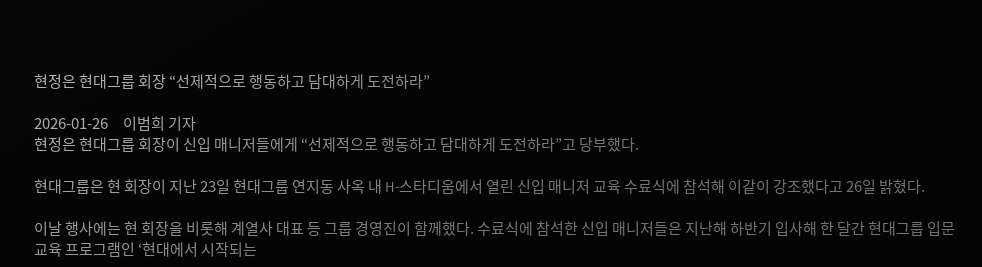현정은 현대그룹 회장 “선제적으로 행동하고 담대하게 도전하라”

2026-01-26     이범희 기자
현정은 현대그룹 회장이 신입 매니저들에게 “선제적으로 행동하고 담대하게 도전하라”고 당부했다.

현대그룹은 현 회장이 지난 23일 현대그룹 연지동 사옥 내 H-스타디움에서 열린 신입 매니저 교육 수료식에 참석해 이같이 강조했다고 26일 밝혔다.

이날 행사에는 현 회장을 비롯해 계열사 대표 등 그룹 경영진이 함께했다. 수료식에 참석한 신입 매니저들은 지난해 하반기 입사해 한 달간 현대그룹 입문 교육 프로그램인 ‘현대에서 시작되는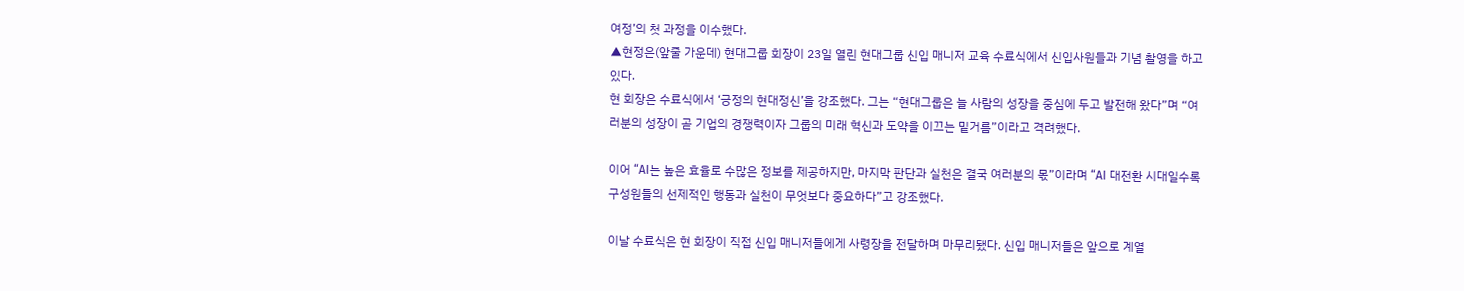여정’의 첫 과정을 이수했다.
▲현정은(앞줄 가운데) 현대그룹 회장이 23일 열린 현대그룹 신입 매니저 교육 수료식에서 신입사원들과 기념 촬영을 하고 있다.
현 회장은 수료식에서 ‘긍정의 현대정신’을 강조했다. 그는 “현대그룹은 늘 사람의 성장을 중심에 두고 발전해 왔다”며 “여러분의 성장이 곧 기업의 경쟁력이자 그룹의 미래 혁신과 도약을 이끄는 밑거름”이라고 격려했다.

이어 “AI는 높은 효율로 수많은 정보를 제공하지만, 마지막 판단과 실천은 결국 여러분의 몫”이라며 “AI 대전환 시대일수록 구성원들의 선제적인 행동과 실천이 무엇보다 중요하다”고 강조했다.

이날 수료식은 현 회장이 직접 신입 매니저들에게 사령장을 전달하며 마무리됐다. 신입 매니저들은 앞으로 계열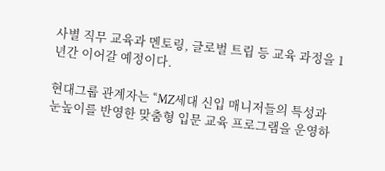사별 직무 교육과 멘토링, 글로벌 트립 등 교육 과정을 1년간 이어갈 예정이다.

현대그룹 관계자는 “MZ세대 신입 매니저들의 특성과 눈높이를 반영한 맞춤형 입문 교육 프로그램을 운영하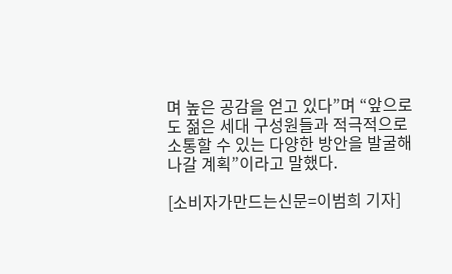며 높은 공감을 얻고 있다”며 “앞으로도 젊은 세대 구성원들과 적극적으로 소통할 수 있는 다양한 방안을 발굴해 나갈 계획”이라고 말했다.

[소비자가만드는신문=이범희 기자]